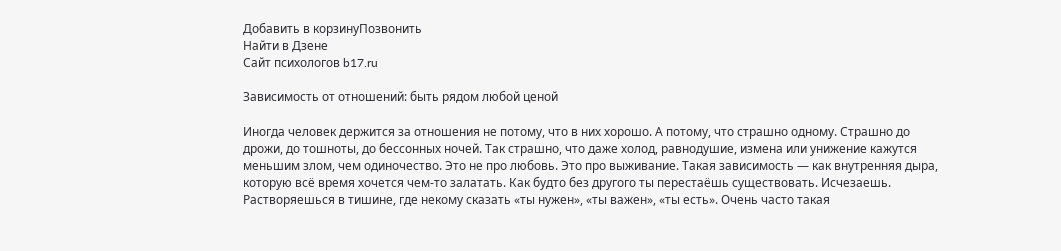Добавить в корзинуПозвонить
Найти в Дзене
Сайт психологов b17.ru

Зависимость от отношений: быть рядом любой ценой

Иногда человек держится за отношения не потому, что в них хорошо. А потому, что страшно одному. Страшно до дрожи, до тошноты, до бессонных ночей. Так страшно, что даже холод, равнодушие, измена или унижение кажутся меньшим злом, чем одиночество. Это не про любовь. Это про выживание. Такая зависимость — как внутренняя дыра, которую всё время хочется чем-то залатать. Как будто без другого ты перестаёшь существовать. Исчезаешь. Растворяешься в тишине, где некому сказать «ты нужен», «ты важен», «ты есть». Очень часто такая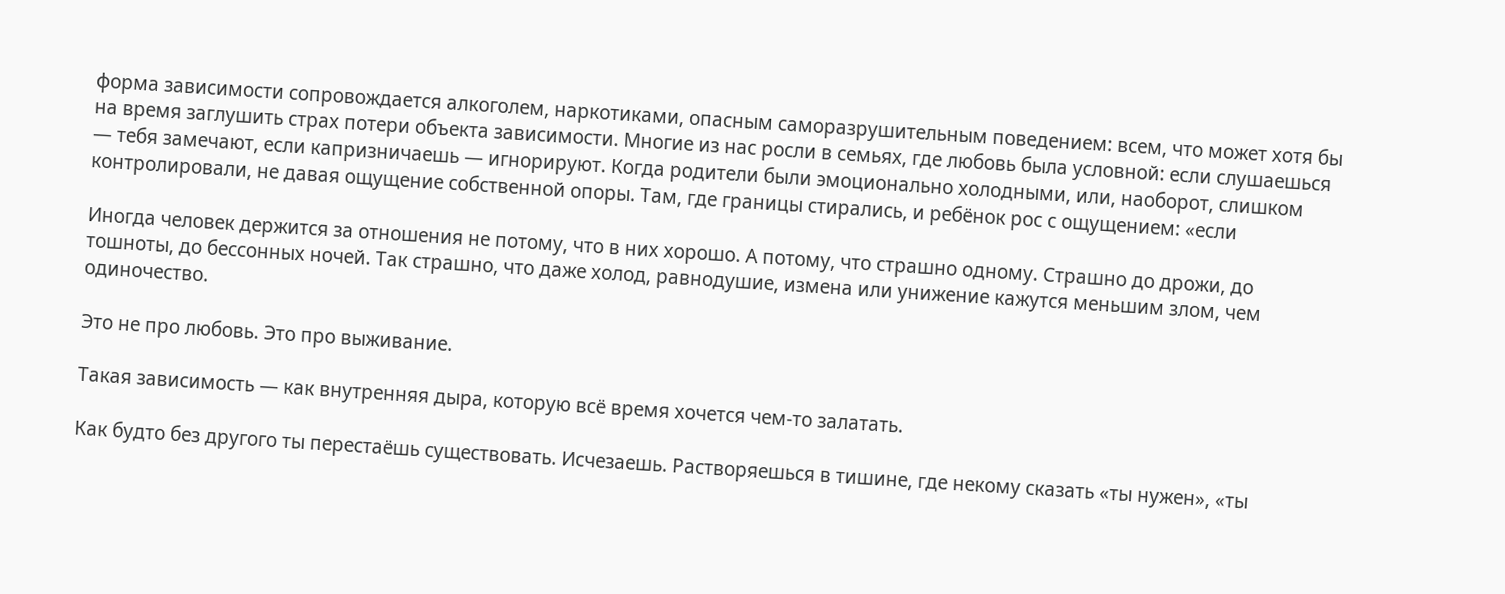форма зависимости сопровождается алкоголем, наркотиками, опасным саморазрушительным поведением: всем, что может хотя бы на время заглушить страх потери объекта зависимости. Многие из нас росли в семьях, где любовь была условной: если слушаешься — тебя замечают, если капризничаешь — игнорируют. Когда родители были эмоционально холодными, или, наоборот, слишком контролировали, не давая ощущение собственной опоры. Там, где границы стирались, и ребёнок рос с ощущением: «если

Иногда человек держится за отношения не потому, что в них хорошо. А потому, что страшно одному. Страшно до дрожи, до тошноты, до бессонных ночей. Так страшно, что даже холод, равнодушие, измена или унижение кажутся меньшим злом, чем одиночество.

Это не про любовь. Это про выживание.

Такая зависимость — как внутренняя дыра, которую всё время хочется чем-то залатать.

Как будто без другого ты перестаёшь существовать. Исчезаешь. Растворяешься в тишине, где некому сказать «ты нужен», «ты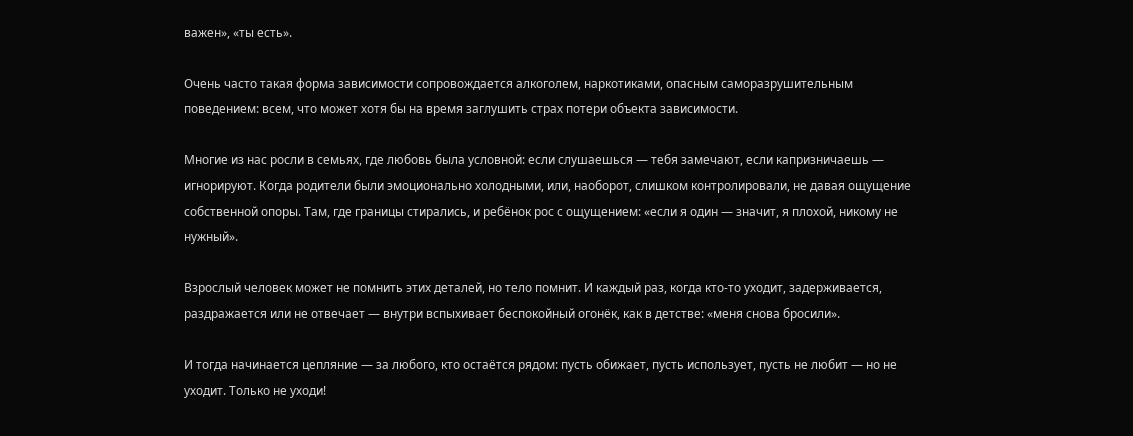важен», «ты есть».

Очень часто такая форма зависимости сопровождается алкоголем, наркотиками, опасным саморазрушительным поведением: всем, что может хотя бы на время заглушить страх потери объекта зависимости.

Многие из нас росли в семьях, где любовь была условной: если слушаешься — тебя замечают, если капризничаешь — игнорируют. Когда родители были эмоционально холодными, или, наоборот, слишком контролировали, не давая ощущение собственной опоры. Там, где границы стирались, и ребёнок рос с ощущением: «если я один — значит, я плохой, никому не нужный».

Взрослый человек может не помнить этих деталей, но тело помнит. И каждый раз, когда кто-то уходит, задерживается, раздражается или не отвечает — внутри вспыхивает беспокойный огонёк, как в детстве: «меня снова бросили».

И тогда начинается цепляние — за любого, кто остаётся рядом: пусть обижает, пусть использует, пусть не любит — но не уходит. Только не уходи!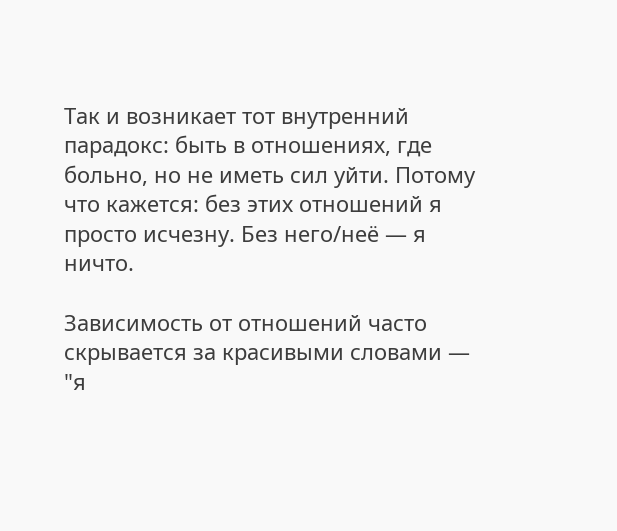Так и возникает тот внутренний парадокс: быть в отношениях, где больно, но не иметь сил уйти. Потому что кажется: без этих отношений я просто исчезну. Без него/неё — я ничто.

Зависимость от отношений часто скрывается за красивыми словами — "я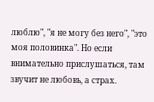люблю", "я не могу без него", "это моя половинка". Но если внимательно прислушаться, там звучит не любовь, а страх.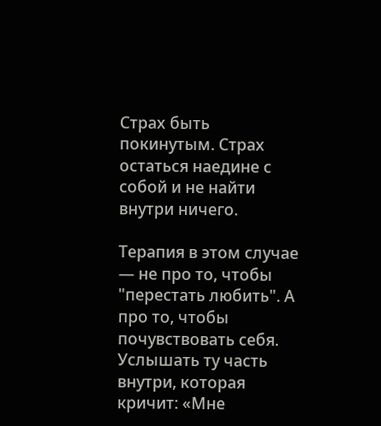Страх быть покинутым. Страх остаться наедине с собой и не найти внутри ничего.

Терапия в этом случае — не про то, чтобы "перестать любить". А про то, чтобы почувствовать себя. Услышать ту часть внутри, которая кричит: «Мне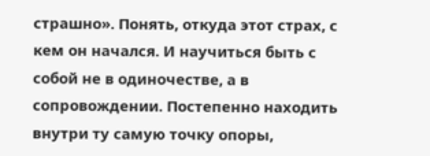страшно». Понять, откуда этот страх, с кем он начался. И научиться быть с собой не в одиночестве, а в сопровождении. Постепенно находить внутри ту самую точку опоры,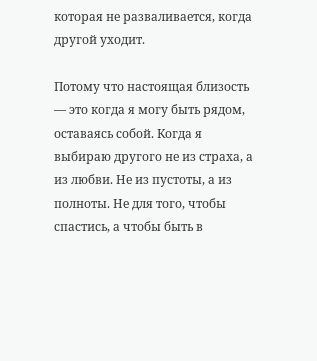которая не разваливается, когда другой уходит.

Потому что настоящая близость — это когда я могу быть рядом, оставаясь собой. Когда я выбираю другого не из страха, а из любви. Не из пустоты, а из полноты. Не для того, чтобы спастись, а чтобы быть в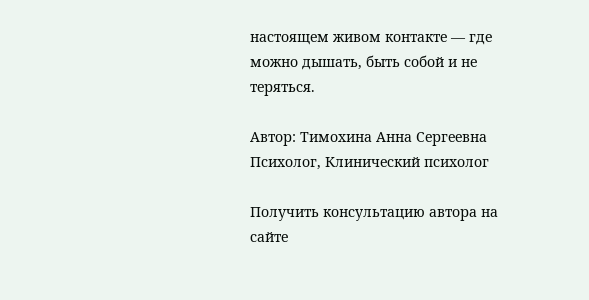настоящем живом контакте — где можно дышать, быть собой и не теряться.

Автор: Тимохина Анна Сергеевна
Психолог, Клинический психолог

Получить консультацию автора на сайте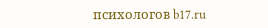психологов b17.ru